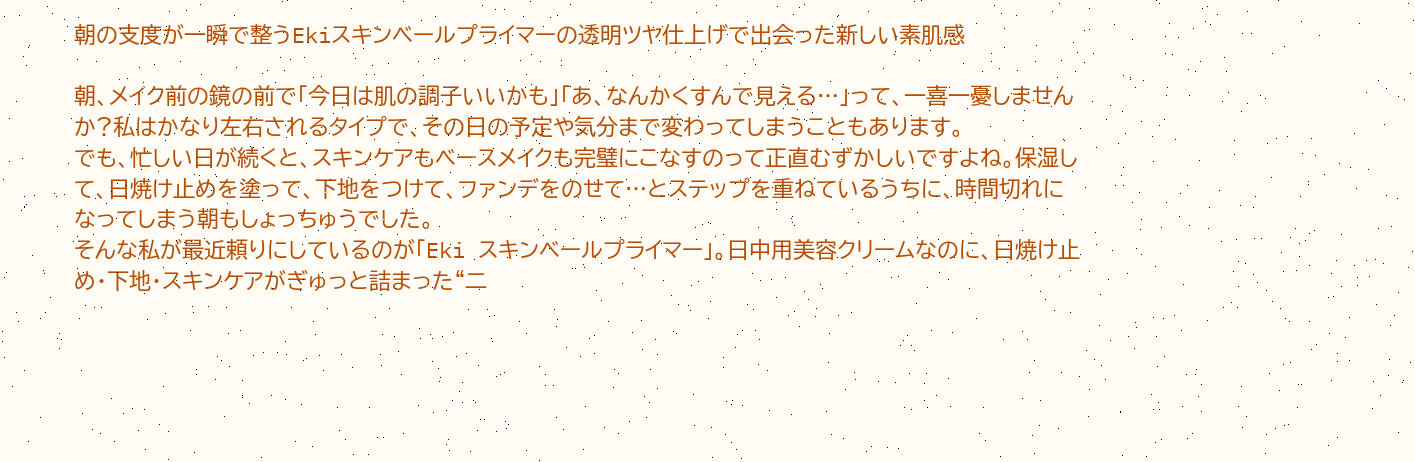朝の支度が一瞬で整うEkiスキンベールプライマーの透明ツヤ仕上げで出会った新しい素肌感

朝、メイク前の鏡の前で「今日は肌の調子いいかも」「あ、なんかくすんで見える…」って、一喜一憂しませんか?私はかなり左右されるタイプで、その日の予定や気分まで変わってしまうこともあります。
でも、忙しい日が続くと、スキンケアもベースメイクも完璧にこなすのって正直むずかしいですよね。保湿して、日焼け止めを塗って、下地をつけて、ファンデをのせて…とステップを重ねているうちに、時間切れになってしまう朝もしょっちゅうでした。
そんな私が最近頼りにしているのが「Eki スキンベールプライマー」。日中用美容クリームなのに、日焼け止め・下地・スキンケアがぎゅっと詰まった“二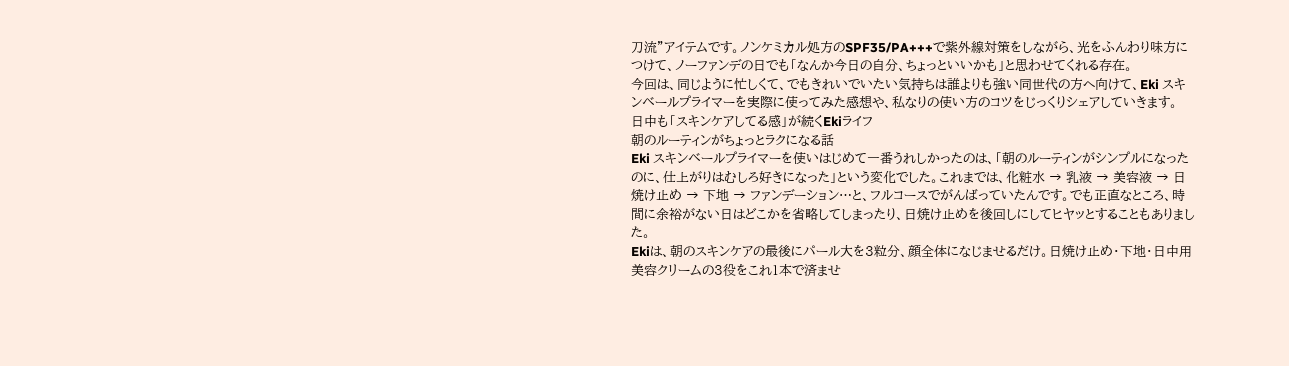刀流”アイテムです。ノンケミカル処方のSPF35/PA+++で紫外線対策をしながら、光をふんわり味方につけて、ノーファンデの日でも「なんか今日の自分、ちょっといいかも」と思わせてくれる存在。
今回は、同じように忙しくて、でもきれいでいたい気持ちは誰よりも強い同世代の方へ向けて、Eki スキンベールプライマーを実際に使ってみた感想や、私なりの使い方のコツをじっくりシェアしていきます。
日中も「スキンケアしてる感」が続くEkiライフ
朝のルーティンがちょっとラクになる話
Eki スキンベールプライマーを使いはじめて一番うれしかったのは、「朝のルーティンがシンプルになったのに、仕上がりはむしろ好きになった」という変化でした。これまでは、化粧水 → 乳液 → 美容液 → 日焼け止め → 下地 → ファンデーション…と、フルコースでがんばっていたんです。でも正直なところ、時間に余裕がない日はどこかを省略してしまったり、日焼け止めを後回しにしてヒヤッとすることもありました。
Ekiは、朝のスキンケアの最後にパール大を3粒分、顔全体になじませるだけ。日焼け止め・下地・日中用美容クリームの3役をこれ1本で済ませ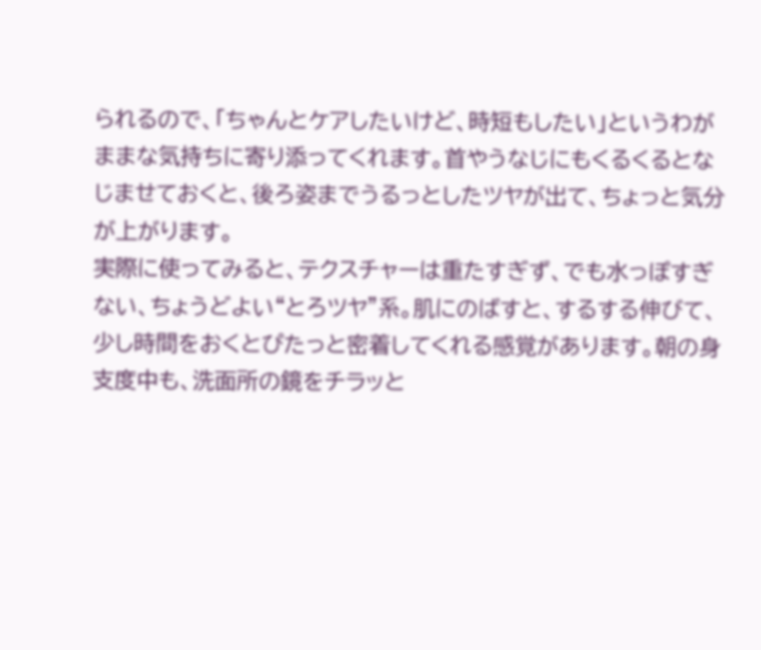られるので、「ちゃんとケアしたいけど、時短もしたい」というわがままな気持ちに寄り添ってくれます。首やうなじにもくるくるとなじませておくと、後ろ姿までうるっとしたツヤが出て、ちょっと気分が上がります。
実際に使ってみると、テクスチャーは重たすぎず、でも水っぽすぎない、ちょうどよい“とろツヤ”系。肌にのばすと、するする伸びて、少し時間をおくとぴたっと密着してくれる感覚があります。朝の身支度中も、洗面所の鏡をチラッと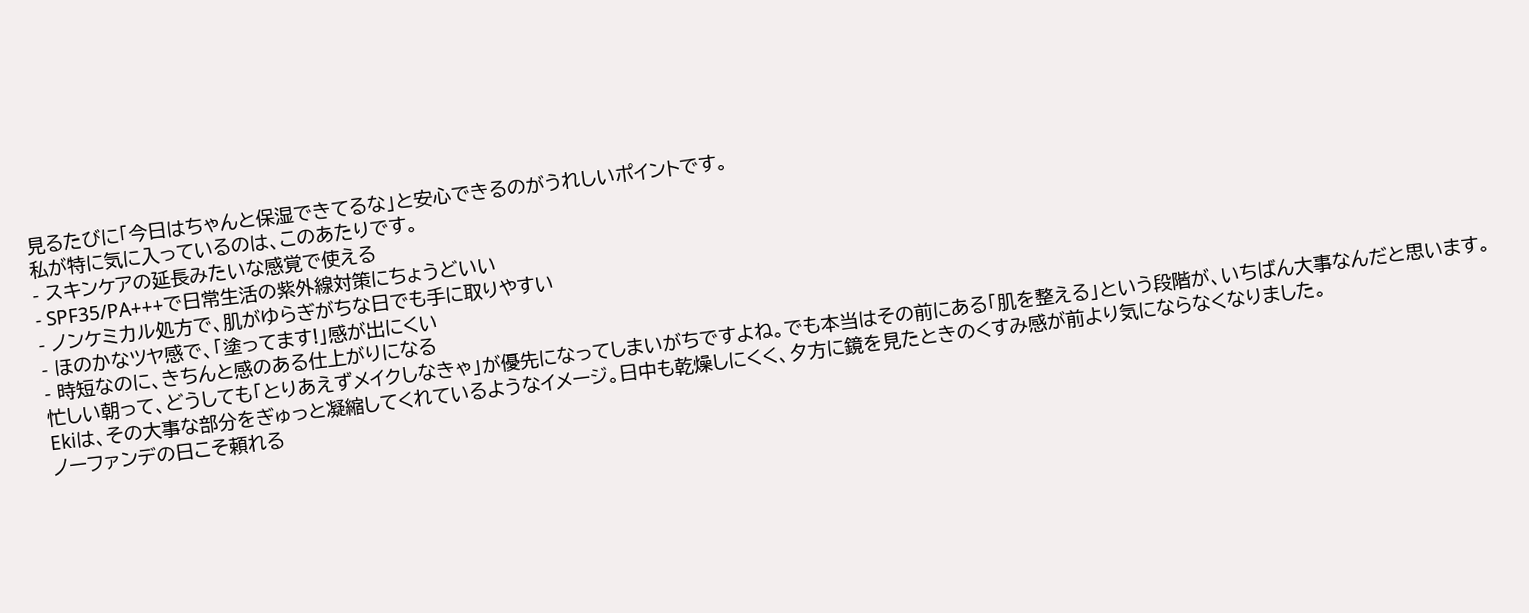見るたびに「今日はちゃんと保湿できてるな」と安心できるのがうれしいポイントです。
私が特に気に入っているのは、このあたりです。
- スキンケアの延長みたいな感覚で使える
- SPF35/PA+++で日常生活の紫外線対策にちょうどいい
- ノンケミカル処方で、肌がゆらぎがちな日でも手に取りやすい
- ほのかなツヤ感で、「塗ってます!」感が出にくい
- 時短なのに、きちんと感のある仕上がりになる
忙しい朝って、どうしても「とりあえずメイクしなきゃ」が優先になってしまいがちですよね。でも本当はその前にある「肌を整える」という段階が、いちばん大事なんだと思います。Ekiは、その大事な部分をぎゅっと凝縮してくれているようなイメージ。日中も乾燥しにくく、夕方に鏡を見たときのくすみ感が前より気にならなくなりました。
ノーファンデの日こそ頼れる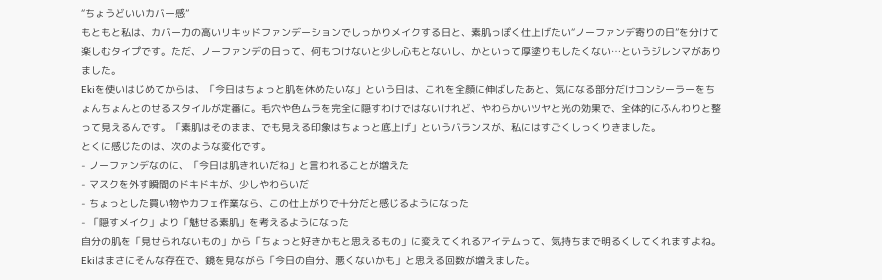“ちょうどいいカバー感”
もともと私は、カバー力の高いリキッドファンデーションでしっかりメイクする日と、素肌っぽく仕上げたい“ノーファンデ寄りの日”を分けて楽しむタイプです。ただ、ノーファンデの日って、何もつけないと少し心もとないし、かといって厚塗りもしたくない…というジレンマがありました。
Ekiを使いはじめてからは、「今日はちょっと肌を休めたいな」という日は、これを全顔に伸ばしたあと、気になる部分だけコンシーラーをちょんちょんとのせるスタイルが定番に。毛穴や色ムラを完全に隠すわけではないけれど、やわらかいツヤと光の効果で、全体的にふんわりと整って見えるんです。「素肌はそのまま、でも見える印象はちょっと底上げ」というバランスが、私にはすごくしっくりきました。
とくに感じたのは、次のような変化です。
- ノーファンデなのに、「今日は肌きれいだね」と言われることが増えた
- マスクを外す瞬間のドキドキが、少しやわらいだ
- ちょっとした買い物やカフェ作業なら、この仕上がりで十分だと感じるようになった
- 「隠すメイク」より「魅せる素肌」を考えるようになった
自分の肌を「見せられないもの」から「ちょっと好きかもと思えるもの」に変えてくれるアイテムって、気持ちまで明るくしてくれますよね。Ekiはまさにそんな存在で、鏡を見ながら「今日の自分、悪くないかも」と思える回数が増えました。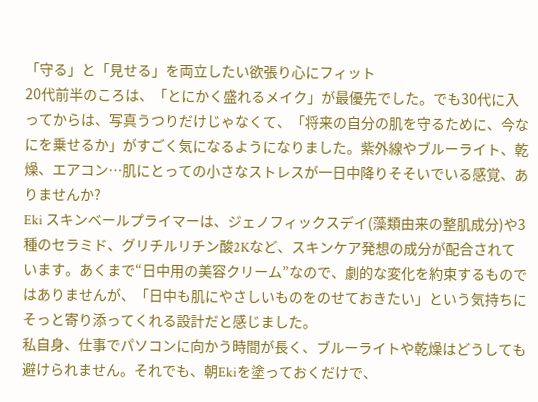「守る」と「見せる」を両立したい欲張り心にフィット
20代前半のころは、「とにかく盛れるメイク」が最優先でした。でも30代に入ってからは、写真うつりだけじゃなくて、「将来の自分の肌を守るために、今なにを乗せるか」がすごく気になるようになりました。紫外線やブルーライト、乾燥、エアコン…肌にとっての小さなストレスが一日中降りそそいでいる感覚、ありませんか?
Eki スキンベールプライマーは、ジェノフィックスデイ(藻類由来の整肌成分)や3種のセラミド、グリチルリチン酸2Kなど、スキンケア発想の成分が配合されています。あくまで“日中用の美容クリーム”なので、劇的な変化を約束するものではありませんが、「日中も肌にやさしいものをのせておきたい」という気持ちにそっと寄り添ってくれる設計だと感じました。
私自身、仕事でパソコンに向かう時間が長く、ブルーライトや乾燥はどうしても避けられません。それでも、朝Ekiを塗っておくだけで、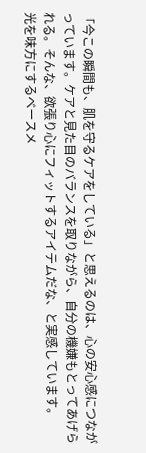「今この瞬間も、肌を守るケアをしている」と思えるのは、心の安心感につながっています。ケアと見た目のバランスを取りながら、自分の機嫌もとってあげられる。そんな、欲張り心にフィットするアイテムだな、と実感しています。
光を味方にするベースメ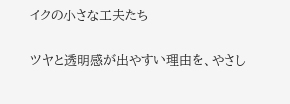イクの小さな工夫たち

ツヤと透明感が出やすい理由を、やさし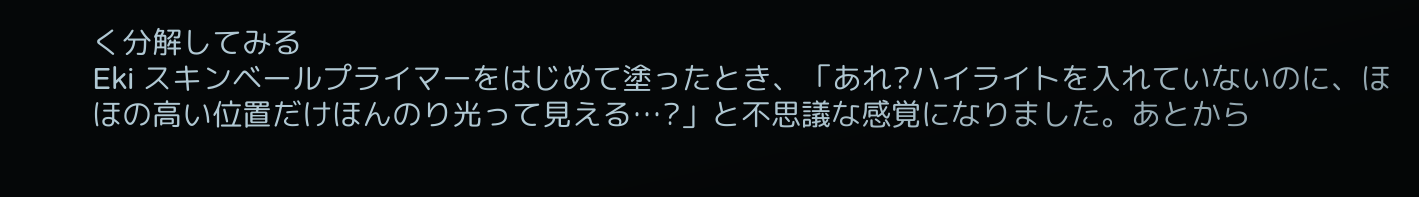く分解してみる
Eki スキンベールプライマーをはじめて塗ったとき、「あれ?ハイライトを入れていないのに、ほほの高い位置だけほんのり光って見える…?」と不思議な感覚になりました。あとから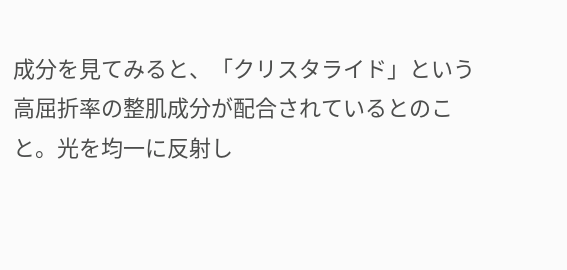成分を見てみると、「クリスタライド」という高屈折率の整肌成分が配合されているとのこと。光を均一に反射し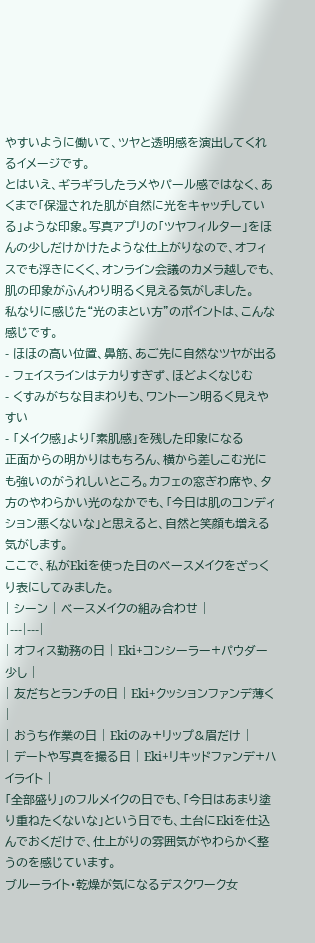やすいように働いて、ツヤと透明感を演出してくれるイメージです。
とはいえ、ギラギラしたラメやパール感ではなく、あくまで「保湿された肌が自然に光をキャッチしている」ような印象。写真アプリの「ツヤフィルター」をほんの少しだけかけたような仕上がりなので、オフィスでも浮きにくく、オンライン会議のカメラ越しでも、肌の印象がふんわり明るく見える気がしました。
私なりに感じた“光のまとい方”のポイントは、こんな感じです。
- ほほの高い位置、鼻筋、あご先に自然なツヤが出る
- フェイスラインはテカりすぎず、ほどよくなじむ
- くすみがちな目まわりも、ワントーン明るく見えやすい
- 「メイク感」より「素肌感」を残した印象になる
正面からの明かりはもちろん、横から差しこむ光にも強いのがうれしいところ。カフェの窓ぎわ席や、夕方のやわらかい光のなかでも、「今日は肌のコンディション悪くないな」と思えると、自然と笑顔も増える気がします。
ここで、私がEkiを使った日のベースメイクをざっくり表にしてみました。
| シーン | ベースメイクの組み合わせ |
|---|---|
| オフィス勤務の日 | Eki+コンシーラー+パウダー少し |
| 友だちとランチの日 | Eki+クッションファンデ薄く |
| おうち作業の日 | Ekiのみ+リップ&眉だけ |
| デートや写真を撮る日 | Eki+リキッドファンデ+ハイライト |
「全部盛り」のフルメイクの日でも、「今日はあまり塗り重ねたくないな」という日でも、土台にEkiを仕込んでおくだけで、仕上がりの雰囲気がやわらかく整うのを感じています。
ブルーライト・乾燥が気になるデスクワーク女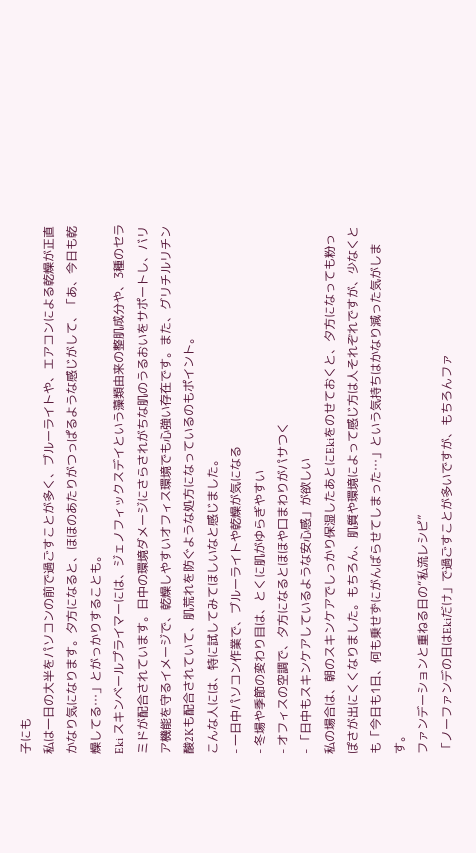子にも
私は一日の大半をパソコンの前で過ごすことが多く、ブルーライトや、エアコンによる乾燥が正直かなり気になります。夕方になると、ほほのあたりがつっぱるような感じがして、「あ、今日も乾燥してる…」とがっかりすることも。
Eki スキンベールプライマーには、ジェノフィックスデイという藻類由来の整肌成分や、3種のセラミドが配合されています。日中の環境ダメージにさらされがちな肌のうるおいをサポートし、バリア機能を守るイメージで、乾燥しやすいオフィス環境でも心強い存在です。また、グリチルリチン酸2Kも配合されていて、肌荒れを防ぐような処方になっているのもポイント。
こんな人には、特に試してみてほしいなと感じました。
- 一日中パソコン作業で、ブルーライトや乾燥が気になる
- 冬場や季節の変わり目は、とくに肌がゆらぎやすい
- オフィスの空調で、夕方になるとほほや口まわりがパサつく
- 「日中もスキンケアしているような安心感」が欲しい
私の場合は、朝のスキンケアでしっかり保湿したあとにEkiをのせておくと、夕方になっても粉っぽさが出にくくなりました。もちろん、肌質や環境によって感じ方は人それぞれですが、少なくとも「今日も1日、何も乗せずにがんばらせてしまった…」という気持ちはかなり減った気がします。
ファンデーションと重ねる日の“私流レシピ”
「ノーファンデの日はEkiだけ」で過ごすことが多いですが、もちろんファ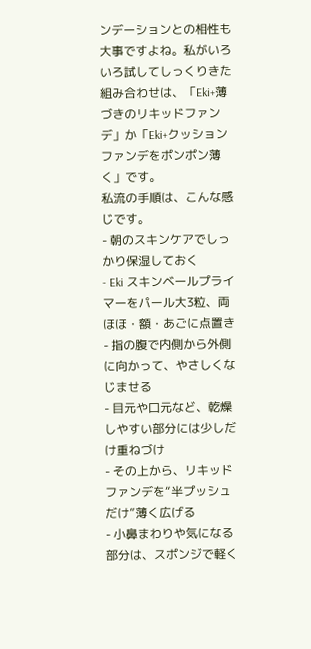ンデーションとの相性も大事ですよね。私がいろいろ試してしっくりきた組み合わせは、「Eki+薄づきのリキッドファンデ」か「Eki+クッションファンデをポンポン薄く」です。
私流の手順は、こんな感じです。
- 朝のスキンケアでしっかり保湿しておく
- Eki スキンベールプライマーをパール大3粒、両ほほ・額・あごに点置き
- 指の腹で内側から外側に向かって、やさしくなじませる
- 目元や口元など、乾燥しやすい部分には少しだけ重ねづけ
- その上から、リキッドファンデを“半プッシュだけ”薄く広げる
- 小鼻まわりや気になる部分は、スポンジで軽く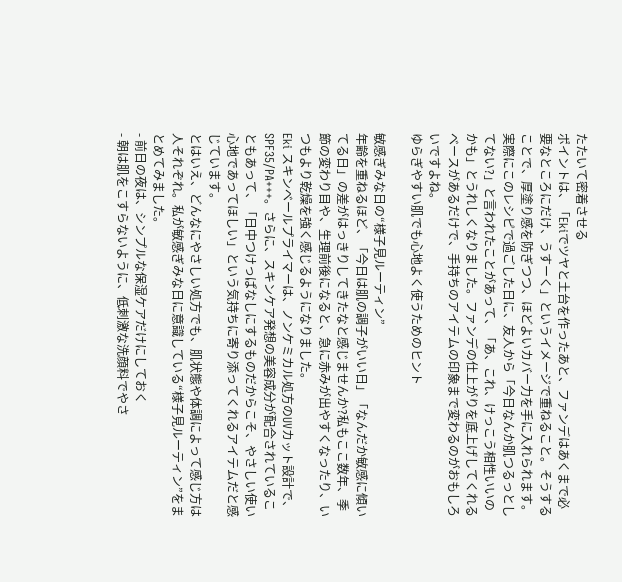たたいて密着させる
ポイントは、「Ekiでツヤと土台を作ったあと、ファンデはあくまで必要なところにだけ、うすーく」というイメージで重ねること。そうすることで、厚塗り感を防ぎつつ、ほどよいカバー力を手に入れられます。
実際にこのレシピで過ごした日に、友人から「今日なんか肌つるっとしてない?」と言われたことがあって、「あ、これ、けっこう相性いいのかも」とうれしくなりました。ファンデの仕上がりを底上げしてくれるベースがあるだけで、手持ちのアイテムの印象まで変わるのがおもしろいですよね。
ゆらぎやすい肌でも心地よく使うためのヒント

敏感ぎみな日の“様子見ルーティン”
年齢を重ねるほど、「今日は肌の調子がいい日」「なんだか敏感に傾いてる日」の差がはっきりしてきたなと感じませんか?私もここ数年、季節の変わり目や、生理前後になると、急に赤みが出やすくなったり、いつもより乾燥を強く感じるようになりました。
Eki スキンベールプライマーは、ノンケミカル処方のUVカット設計で、SPF35/PA+++。さらに、スキンケア発想の美容成分が配合されていることもあって、「日中つけっぱなしにするものだからこそ、やさしい使い心地であってほしい」という気持ちに寄り添ってくれるアイテムだと感じています。
とはいえ、どんなにやさしい処方でも、肌状態や体調によって感じ方は人それぞれ。私が敏感ぎみな日に意識している“様子見ルーティン”をまとめてみました。
- 前日の夜は、シンプルな保湿ケアだけにしておく
- 朝は肌をこすらないように、低刺激な洗顔料でやさ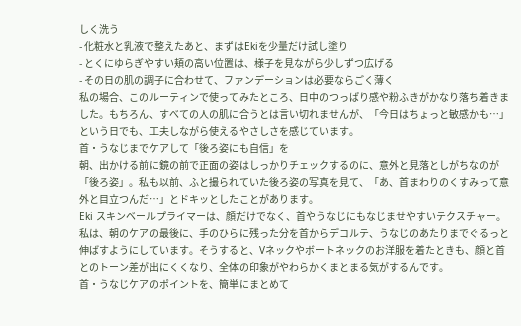しく洗う
- 化粧水と乳液で整えたあと、まずはEkiを少量だけ試し塗り
- とくにゆらぎやすい頬の高い位置は、様子を見ながら少しずつ広げる
- その日の肌の調子に合わせて、ファンデーションは必要ならごく薄く
私の場合、このルーティンで使ってみたところ、日中のつっぱり感や粉ふきがかなり落ち着きました。もちろん、すべての人の肌に合うとは言い切れませんが、「今日はちょっと敏感かも…」という日でも、工夫しながら使えるやさしさを感じています。
首・うなじまでケアして「後ろ姿にも自信」を
朝、出かける前に鏡の前で正面の姿はしっかりチェックするのに、意外と見落としがちなのが「後ろ姿」。私も以前、ふと撮られていた後ろ姿の写真を見て、「あ、首まわりのくすみって意外と目立つんだ…」とドキッとしたことがあります。
Eki スキンベールプライマーは、顔だけでなく、首やうなじにもなじませやすいテクスチャー。私は、朝のケアの最後に、手のひらに残った分を首からデコルテ、うなじのあたりまでぐるっと伸ばすようにしています。そうすると、Vネックやボートネックのお洋服を着たときも、顔と首とのトーン差が出にくくなり、全体の印象がやわらかくまとまる気がするんです。
首・うなじケアのポイントを、簡単にまとめて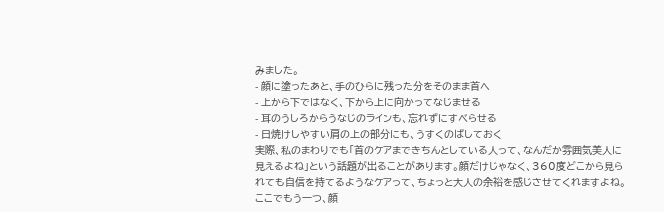みました。
- 顔に塗ったあと、手のひらに残った分をそのまま首へ
- 上から下ではなく、下から上に向かってなじませる
- 耳のうしろからうなじのラインも、忘れずにすべらせる
- 日焼けしやすい肩の上の部分にも、うすくのばしておく
実際、私のまわりでも「首のケアまできちんとしている人って、なんだか雰囲気美人に見えるよね」という話題が出ることがあります。顔だけじゃなく、360度どこから見られても自信を持てるようなケアって、ちょっと大人の余裕を感じさせてくれますよね。
ここでもう一つ、顔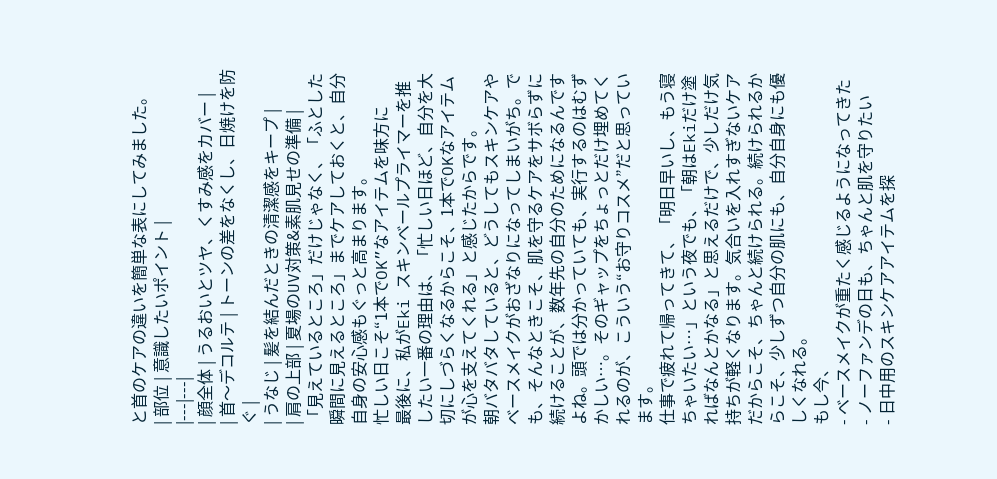と首のケアの違いを簡単な表にしてみました。
| 部位 | 意識したいポイント |
|---|---|
| 顔全体 | うるおいとツヤ、くすみ感をカバー |
| 首〜デコルテ | トーンの差をなくし、日焼けを防ぐ |
| うなじ | 髪を結んだときの清潔感をキープ |
| 肩の上部 | 夏場のUV対策&素肌見せの準備 |
「見えているところ」だけじゃなく、「ふとした瞬間に見えるところ」までケアしておくと、自分自身の安心感もぐっと高まります。
忙しい日こそ“1本でOK”なアイテムを味方に
最後に、私がEki スキンベールプライマーを推したい一番の理由は、「忙しい日ほど、自分を大切にしづらくなるからこそ、1本でOKなアイテムが心を支えてくれる」と感じたからです。
朝バタバタしていると、どうしてもスキンケアやベースメイクがおざなりになってしまいがち。でも、そんなときこそ、肌を守るケアをサボらずに続けることが、数年先の自分のためになるんですよね。頭では分かっていても、実行するのはむずかしい…。そのギャップをちょっとだけ埋めてくれるのが、こういう“お守りコスメ”だと思っています。
仕事で疲れて帰ってきて、「明日早いし、もう寝ちゃいたい…」という夜でも、「朝はEkiだけ塗ればなんとかなる」と思えるだけで、少しだけ気持ちが軽くなります。気合いを入れすぎないケアだからこそ、ちゃんと続けられる。続けられるからこそ、少しずつ自分の肌にも、自分自身にも優しくなれる。
もし今、
- ベースメイクが重たく感じるようになってきた
- ノーファンデの日も、ちゃんと肌を守りたい
- 日中用のスキンケアアイテムを探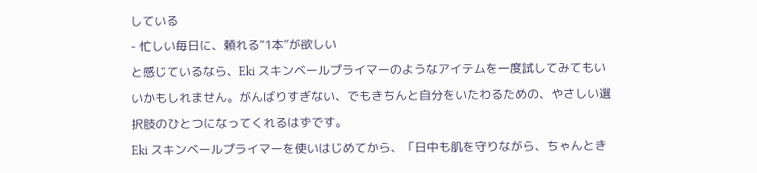している
- 忙しい毎日に、頼れる“1本”が欲しい
と感じているなら、Eki スキンベールプライマーのようなアイテムを一度試してみてもいいかもしれません。がんばりすぎない、でもきちんと自分をいたわるための、やさしい選択肢のひとつになってくれるはずです。
Eki スキンベールプライマーを使いはじめてから、「日中も肌を守りながら、ちゃんとき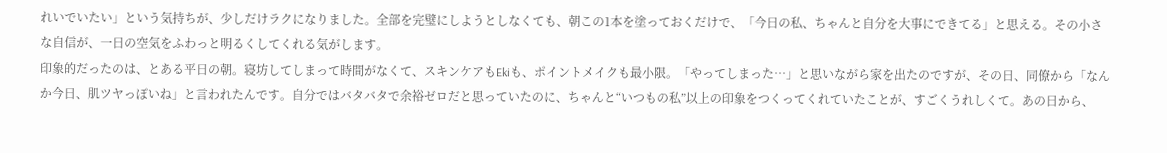れいでいたい」という気持ちが、少しだけラクになりました。全部を完璧にしようとしなくても、朝この1本を塗っておくだけで、「今日の私、ちゃんと自分を大事にできてる」と思える。その小さな自信が、一日の空気をふわっと明るくしてくれる気がします。
印象的だったのは、とある平日の朝。寝坊してしまって時間がなくて、スキンケアもEkiも、ポイントメイクも最小限。「やってしまった…」と思いながら家を出たのですが、その日、同僚から「なんか今日、肌ツヤっぽいね」と言われたんです。自分ではバタバタで余裕ゼロだと思っていたのに、ちゃんと“いつもの私”以上の印象をつくってくれていたことが、すごくうれしくて。あの日から、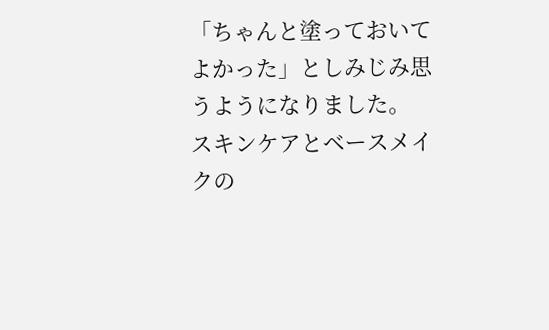「ちゃんと塗っておいてよかった」としみじみ思うようになりました。
スキンケアとベースメイクの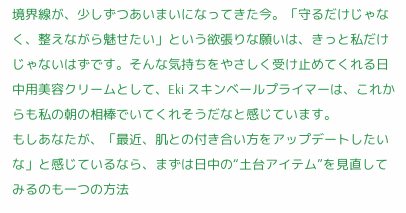境界線が、少しずつあいまいになってきた今。「守るだけじゃなく、整えながら魅せたい」という欲張りな願いは、きっと私だけじゃないはずです。そんな気持ちをやさしく受け止めてくれる日中用美容クリームとして、Eki スキンベールプライマーは、これからも私の朝の相棒でいてくれそうだなと感じています。
もしあなたが、「最近、肌との付き合い方をアップデートしたいな」と感じているなら、まずは日中の“土台アイテム”を見直してみるのも一つの方法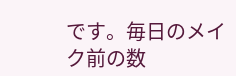です。毎日のメイク前の数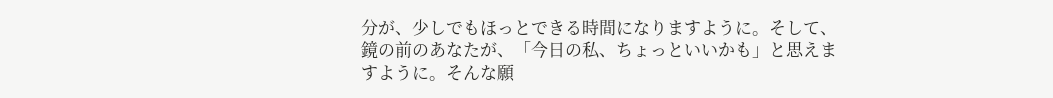分が、少しでもほっとできる時間になりますように。そして、鏡の前のあなたが、「今日の私、ちょっといいかも」と思えますように。そんな願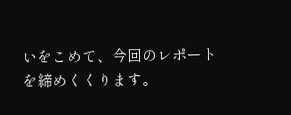いをこめて、今回のレポートを締めくくります。